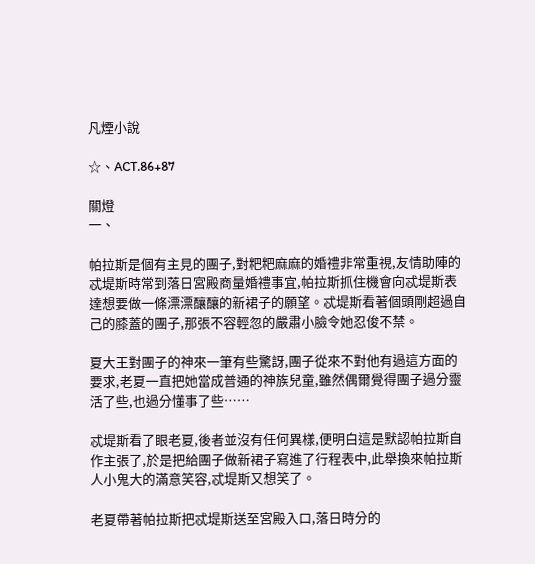凡煙小說

☆、ACT.86+87

關燈
一、

帕拉斯是個有主見的團子,對粑粑麻麻的婚禮非常重視,友情助陣的忒堤斯時常到落日宮殿商量婚禮事宜,帕拉斯抓住機會向忒堤斯表達想要做一條漂漂釀釀的新裙子的願望。忒堤斯看著個頭剛超過自己的膝蓋的團子,那張不容輕忽的嚴肅小臉令她忍俊不禁。

夏大王對團子的神來一筆有些驚訝,團子從來不對他有過這方面的要求,老夏一直把她當成普通的神族兒童,雖然偶爾覺得團子過分靈活了些,也過分懂事了些……

忒堤斯看了眼老夏,後者並沒有任何異樣,便明白這是默認帕拉斯自作主張了,於是把給團子做新裙子寫進了行程表中,此舉換來帕拉斯人小鬼大的滿意笑容,忒堤斯又想笑了。

老夏帶著帕拉斯把忒堤斯送至宮殿入口,落日時分的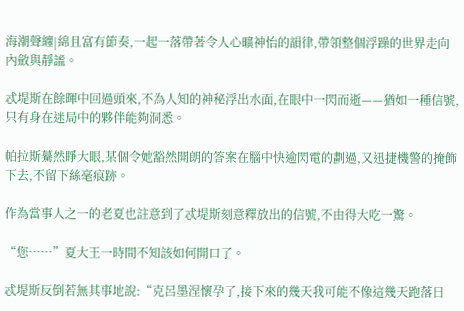海潮聲纏|綿且富有節奏,一起一落帶著令人心曠神怡的韻律,帶領整個浮躁的世界走向內斂與靜謐。

忒堤斯在餘暉中回過頭來,不為人知的神秘浮出水面,在眼中一閃而逝——猶如一種信號,只有身在迷局中的夥伴能夠洞悉。

帕拉斯驀然睜大眼,某個令她豁然開朗的答案在腦中快逾閃電的劃過,又迅捷機警的掩飾下去,不留下絲毫痕跡。

作為當事人之一的老夏也註意到了忒堤斯刻意釋放出的信號,不由得大吃一驚。

“您……”夏大王一時間不知該如何開口了。

忒堤斯反倒若無其事地說:“克呂墨涅懷孕了,接下來的幾天我可能不像這幾天跑落日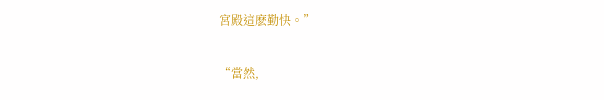宮殿這麽勤快。”

“當然,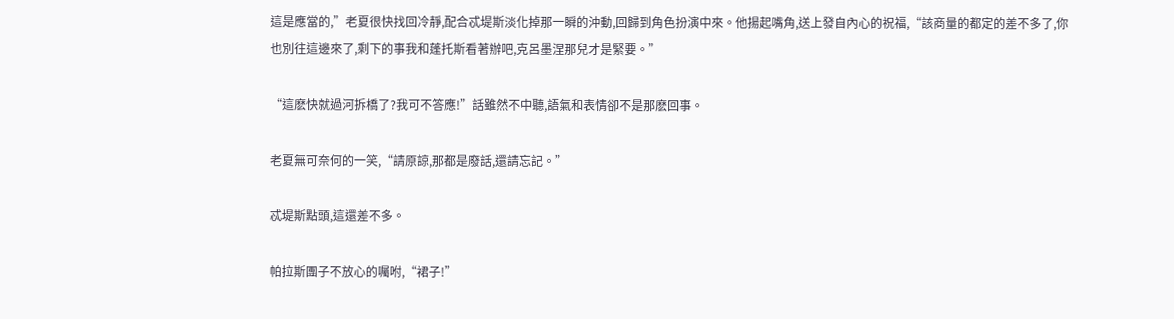這是應當的,”老夏很快找回冷靜,配合忒堤斯淡化掉那一瞬的沖動,回歸到角色扮演中來。他揚起嘴角,送上發自內心的祝福,“該商量的都定的差不多了,你也別往這邊來了,剩下的事我和蓬托斯看著辦吧,克呂墨涅那兒才是緊要。”

“這麽快就過河拆橋了?我可不答應!”話雖然不中聽,語氣和表情卻不是那麽回事。

老夏無可奈何的一笑,“請原諒,那都是廢話,還請忘記。”

忒堤斯點頭,這還差不多。

帕拉斯團子不放心的囑咐,“裙子!”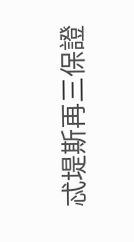忒堤斯再三保證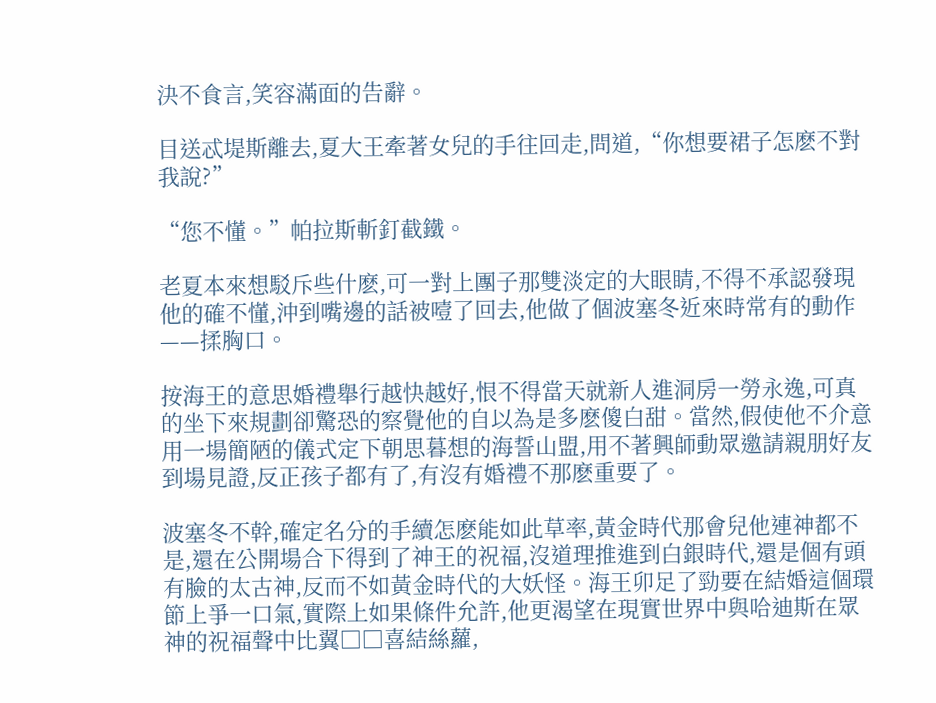決不食言,笑容滿面的告辭。

目送忒堤斯離去,夏大王牽著女兒的手往回走,問道,“你想要裙子怎麽不對我說?”

“您不懂。”帕拉斯斬釘截鐵。

老夏本來想駁斥些什麽,可一對上團子那雙淡定的大眼睛,不得不承認發現他的確不懂,沖到嘴邊的話被噎了回去,他做了個波塞冬近來時常有的動作——揉胸口。

按海王的意思婚禮舉行越快越好,恨不得當天就新人進洞房一勞永逸,可真的坐下來規劃卻驚恐的察覺他的自以為是多麽傻白甜。當然,假使他不介意用一場簡陋的儀式定下朝思暮想的海誓山盟,用不著興師動眾邀請親朋好友到場見證,反正孩子都有了,有沒有婚禮不那麽重要了。

波塞冬不幹,確定名分的手續怎麽能如此草率,黃金時代那會兒他連神都不是,還在公開場合下得到了神王的祝福,沒道理推進到白銀時代,還是個有頭有臉的太古神,反而不如黃金時代的大妖怪。海王卯足了勁要在結婚這個環節上爭一口氣,實際上如果條件允許,他更渴望在現實世界中與哈迪斯在眾神的祝福聲中比翼□□喜結絲蘿,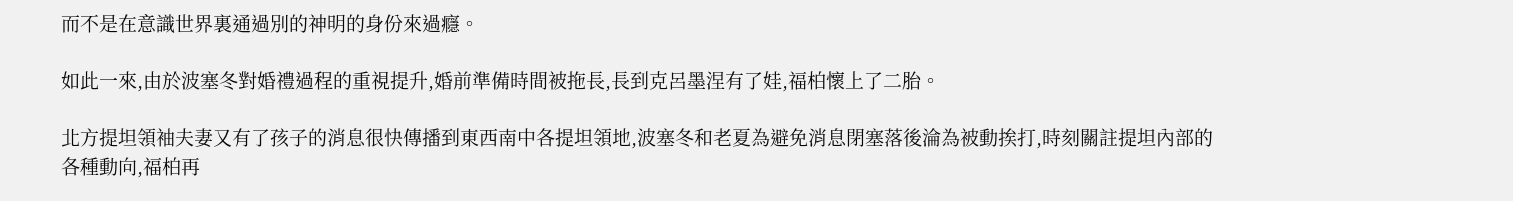而不是在意識世界裏通過別的神明的身份來過癮。

如此一來,由於波塞冬對婚禮過程的重視提升,婚前準備時間被拖長,長到克呂墨涅有了娃,福柏懷上了二胎。

北方提坦領袖夫妻又有了孩子的消息很快傳播到東西南中各提坦領地,波塞冬和老夏為避免消息閉塞落後淪為被動挨打,時刻關註提坦內部的各種動向,福柏再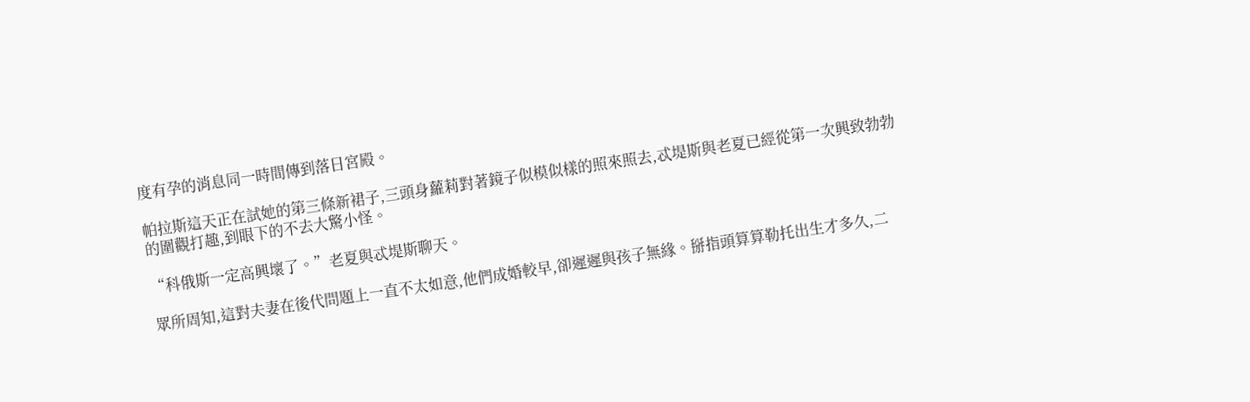度有孕的消息同一時間傳到落日宮殿。

帕拉斯這天正在試她的第三條新裙子,三頭身蘿莉對著鏡子似模似樣的照來照去,忒堤斯與老夏已經從第一次興致勃勃的圍觀打趣,到眼下的不去大驚小怪。

“科俄斯一定高興壞了。”老夏與忒堤斯聊天。

眾所周知,這對夫妻在後代問題上一直不太如意,他們成婚較早,卻遲遲與孩子無緣。掰指頭算算勒托出生才多久,二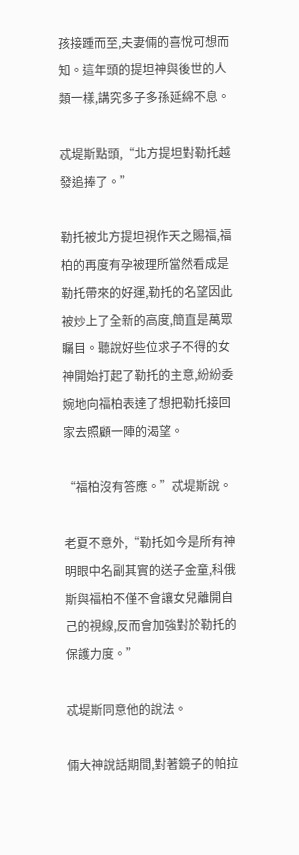孩接踵而至,夫妻倆的喜悅可想而知。這年頭的提坦神與後世的人類一樣,講究多子多孫延綿不息。

忒堤斯點頭,“北方提坦對勒托越發追捧了。”

勒托被北方提坦視作天之賜福,福柏的再度有孕被理所當然看成是勒托帶來的好運,勒托的名望因此被炒上了全新的高度,簡直是萬眾矚目。聽說好些位求子不得的女神開始打起了勒托的主意,紛紛委婉地向福柏表達了想把勒托接回家去照顧一陣的渴望。

“福柏沒有答應。”忒堤斯說。

老夏不意外,“勒托如今是所有神明眼中名副其實的送子金童,科俄斯與福柏不僅不會讓女兒離開自己的視線,反而會加強對於勒托的保護力度。”

忒堤斯同意他的說法。

倆大神說話期間,對著鏡子的帕拉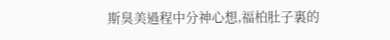斯臭美過程中分神心想,福柏肚子裏的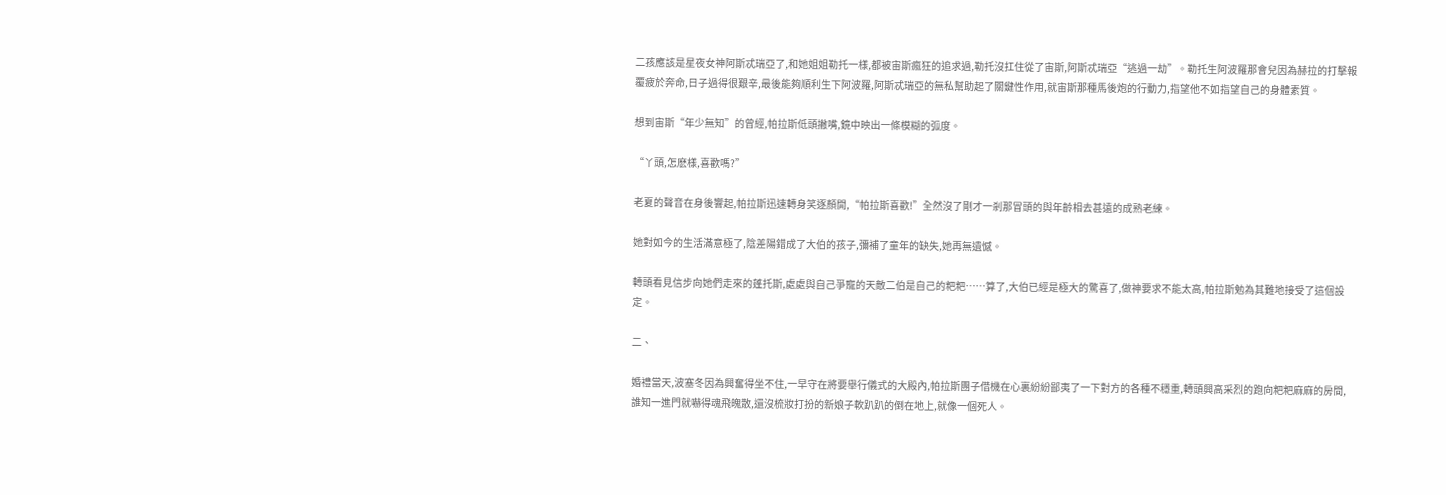二孩應該是星夜女神阿斯忒瑞亞了,和她姐姐勒托一樣,都被宙斯瘋狂的追求過,勒托沒扛住從了宙斯,阿斯忒瑞亞“逃過一劫”。勒托生阿波羅那會兒因為赫拉的打擊報覆疲於奔命,日子過得很艱辛,最後能夠順利生下阿波羅,阿斯忒瑞亞的無私幫助起了關鍵性作用,就宙斯那種馬後炮的行動力,指望他不如指望自己的身體素質。

想到宙斯“年少無知”的曾經,帕拉斯低頭撇嘴,鏡中映出一條模糊的弧度。

“丫頭,怎麽樣,喜歡嗎?”

老夏的聲音在身後響起,帕拉斯迅速轉身笑逐顏開,“帕拉斯喜歡!”全然沒了剛才一剎那冒頭的與年齡相去甚遠的成熟老練。

她對如今的生活滿意極了,陰差陽錯成了大伯的孩子,彌補了童年的缺失,她再無遺憾。

轉頭看見信步向她們走來的蓬托斯,處處與自己爭寵的天敵二伯是自己的粑粑……算了,大伯已經是極大的驚喜了,做神要求不能太高,帕拉斯勉為其難地接受了這個設定。

二、

婚禮當天,波塞冬因為興奮得坐不住,一早守在將要舉行儀式的大殿內,帕拉斯團子借機在心裏紛紛鄙夷了一下對方的各種不穩重,轉頭興高采烈的跑向粑粑麻麻的房間,誰知一進門就嚇得魂飛魄散,還沒梳妝打扮的新娘子軟趴趴的倒在地上,就像一個死人。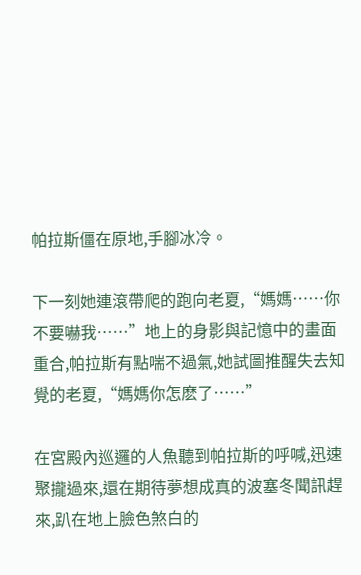帕拉斯僵在原地,手腳冰冷。

下一刻她連滾帶爬的跑向老夏,“媽媽……你不要嚇我……”地上的身影與記憶中的畫面重合,帕拉斯有點喘不過氣,她試圖推醒失去知覺的老夏,“媽媽你怎麽了……”

在宮殿內巡邏的人魚聽到帕拉斯的呼喊,迅速聚攏過來,還在期待夢想成真的波塞冬聞訊趕來,趴在地上臉色煞白的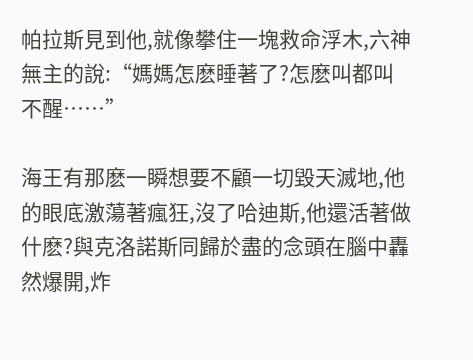帕拉斯見到他,就像攀住一塊救命浮木,六神無主的說:“媽媽怎麽睡著了?怎麽叫都叫不醒……”

海王有那麽一瞬想要不顧一切毀天滅地,他的眼底激蕩著瘋狂,沒了哈迪斯,他還活著做什麽?與克洛諾斯同歸於盡的念頭在腦中轟然爆開,炸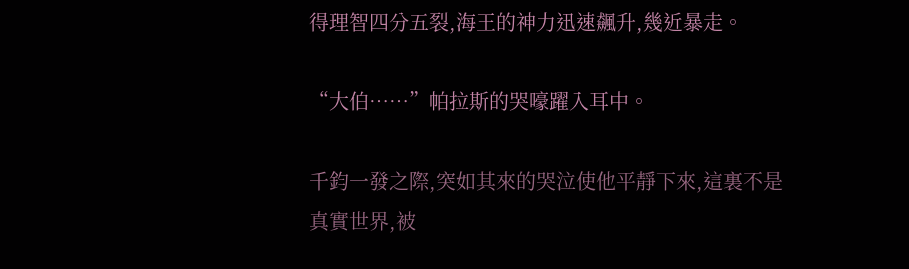得理智四分五裂,海王的神力迅速飆升,幾近暴走。

“大伯……”帕拉斯的哭嚎躍入耳中。

千鈞一發之際,突如其來的哭泣使他平靜下來,這裏不是真實世界,被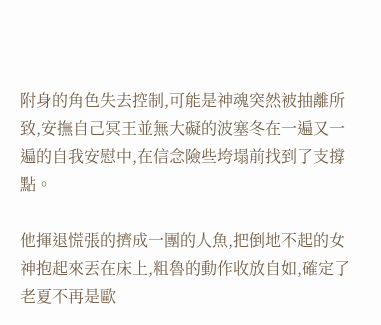附身的角色失去控制,可能是神魂突然被抽離所致,安撫自己冥王並無大礙的波塞冬在一遍又一遍的自我安慰中,在信念險些垮塌前找到了支撐點。

他揮退慌張的擠成一團的人魚,把倒地不起的女神抱起來丟在床上,粗魯的動作收放自如,確定了老夏不再是歐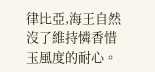律比亞,海王自然沒了維持憐香惜玉風度的耐心。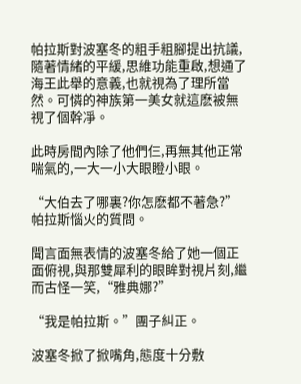帕拉斯對波塞冬的粗手粗腳提出抗議,隨著情緒的平緩,思維功能重啟,想通了海王此舉的意義,也就視為了理所當然。可憐的神族第一美女就這麽被無視了個幹凈。

此時房間內除了他們仨,再無其他正常喘氣的,一大一小大眼瞪小眼。

“大伯去了哪裏?你怎麽都不著急?”帕拉斯惱火的質問。

聞言面無表情的波塞冬給了她一個正面俯視,與那雙犀利的眼眸對視片刻,繼而古怪一笑,“雅典娜?”

“我是帕拉斯。”團子糾正。

波塞冬掀了掀嘴角,態度十分敷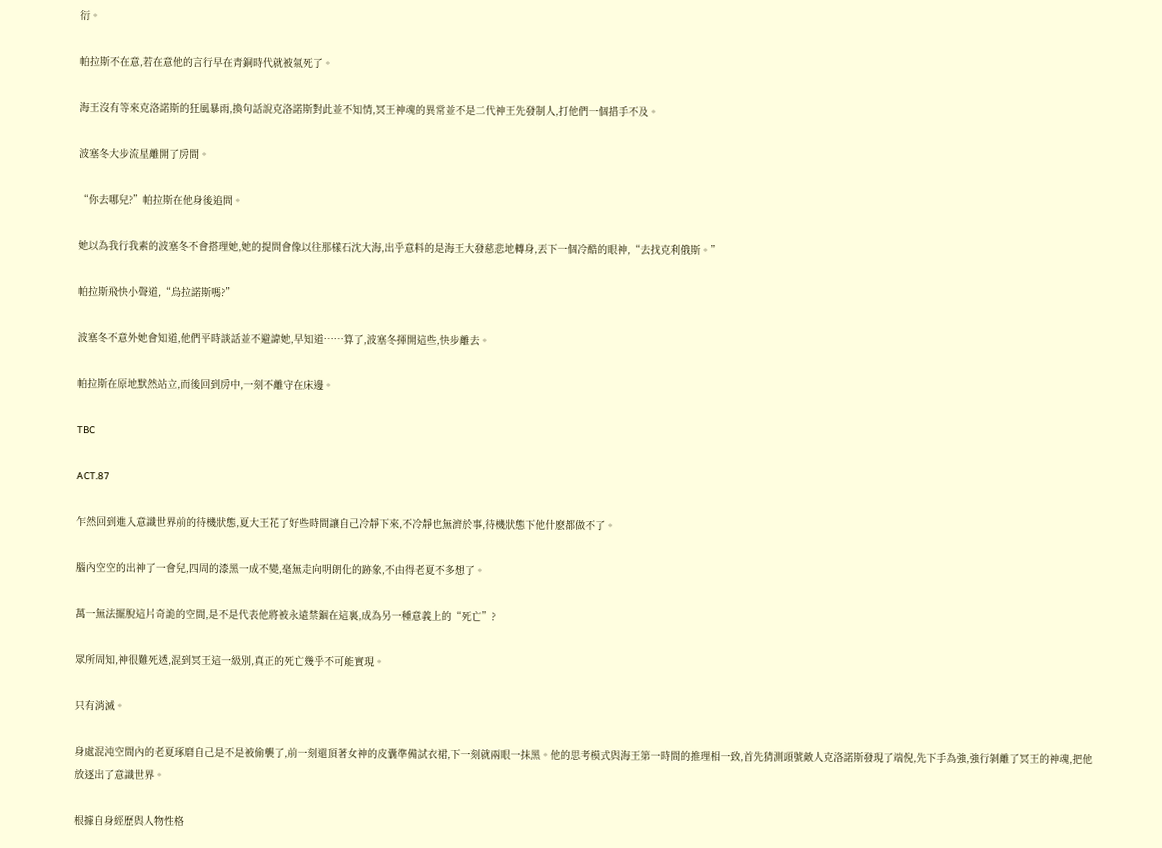衍。

帕拉斯不在意,若在意他的言行早在青銅時代就被氣死了。

海王沒有等來克洛諾斯的狂風暴雨,換句話說克洛諾斯對此並不知情,冥王神魂的異常並不是二代神王先發制人,打他們一個措手不及。

波塞冬大步流星離開了房間。

“你去哪兒?”帕拉斯在他身後追問。

她以為我行我素的波塞冬不會搭理她,她的提問會像以往那樣石沈大海,出乎意料的是海王大發慈悲地轉身,丟下一個冷酷的眼神,“去找克利俄斯。”

帕拉斯飛快小聲道,“烏拉諾斯嗎?”

波塞冬不意外她會知道,他們平時談話並不避諱她,早知道……算了,波塞冬揮開這些,快步離去。

帕拉斯在原地默然站立,而後回到房中,一刻不離守在床邊。

TBC

ACT.87

乍然回到進入意識世界前的待機狀態,夏大王花了好些時間讓自己冷靜下來,不冷靜也無濟於事,待機狀態下他什麽都做不了。

腦內空空的出神了一會兒,四周的漆黑一成不變,毫無走向明朗化的跡象,不由得老夏不多想了。

萬一無法擺脫這片奇詭的空間,是不是代表他將被永遠禁錮在這裏,成為另一種意義上的“死亡”?

眾所周知,神很難死透,混到冥王這一級別,真正的死亡幾乎不可能實現。

只有消滅。

身處混沌空間內的老夏琢磨自己是不是被偷襲了,前一刻還頂著女神的皮囊準備試衣裙,下一刻就兩眼一抹黑。他的思考模式與海王第一時間的推理相一致,首先猜測頭號敵人克洛諾斯發現了端倪,先下手為強,強行剝離了冥王的神魂,把他放逐出了意識世界。

根據自身經歷與人物性格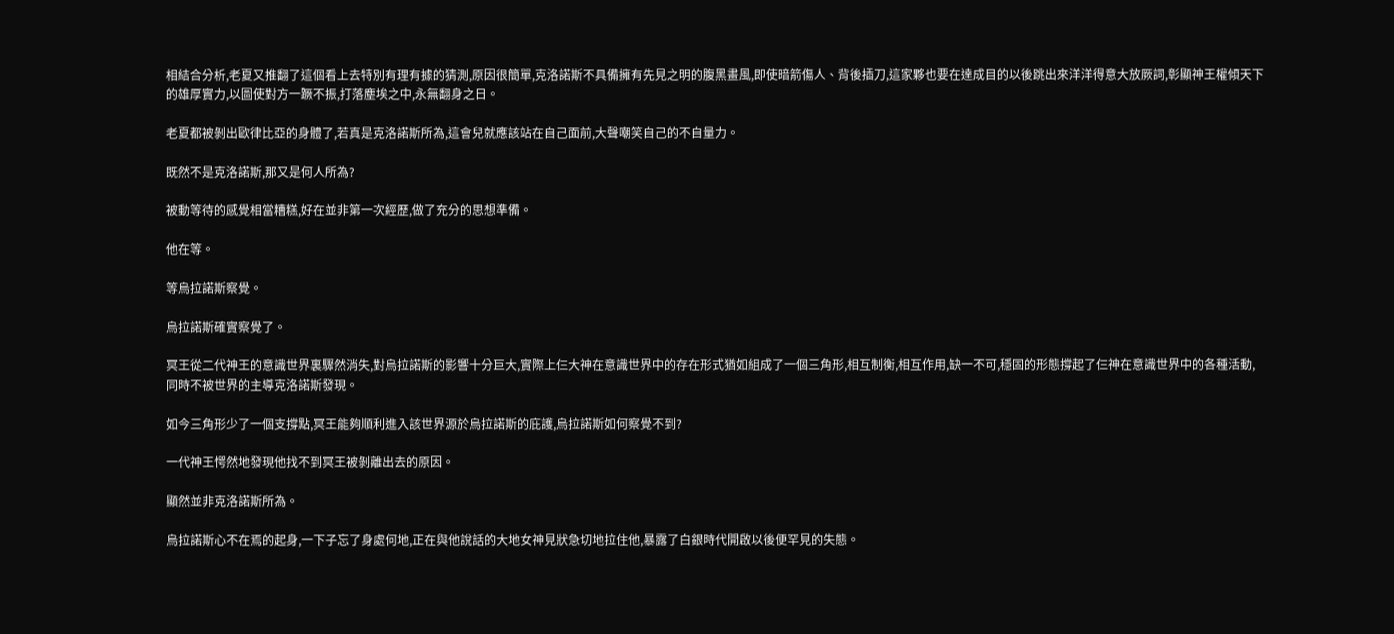相結合分析,老夏又推翻了這個看上去特別有理有據的猜測,原因很簡單,克洛諾斯不具備擁有先見之明的腹黑畫風,即使暗箭傷人、背後插刀,這家夥也要在達成目的以後跳出來洋洋得意大放厥詞,彰顯神王權傾天下的雄厚實力,以圖使對方一蹶不振,打落塵埃之中,永無翻身之日。

老夏都被剝出歐律比亞的身體了,若真是克洛諾斯所為,這會兒就應該站在自己面前,大聲嘲笑自己的不自量力。

既然不是克洛諾斯,那又是何人所為?

被動等待的感覺相當糟糕,好在並非第一次經歷,做了充分的思想準備。

他在等。

等烏拉諾斯察覺。

烏拉諾斯確實察覺了。

冥王從二代神王的意識世界裏驟然消失,對烏拉諾斯的影響十分巨大,實際上仨大神在意識世界中的存在形式猶如組成了一個三角形,相互制衡,相互作用,缺一不可,穩固的形態撐起了仨神在意識世界中的各種活動,同時不被世界的主導克洛諾斯發現。

如今三角形少了一個支撐點,冥王能夠順利進入該世界源於烏拉諾斯的庇護,烏拉諾斯如何察覺不到?

一代神王愕然地發現他找不到冥王被剝離出去的原因。

顯然並非克洛諾斯所為。

烏拉諾斯心不在焉的起身,一下子忘了身處何地,正在與他說話的大地女神見狀急切地拉住他,暴露了白銀時代開啟以後便罕見的失態。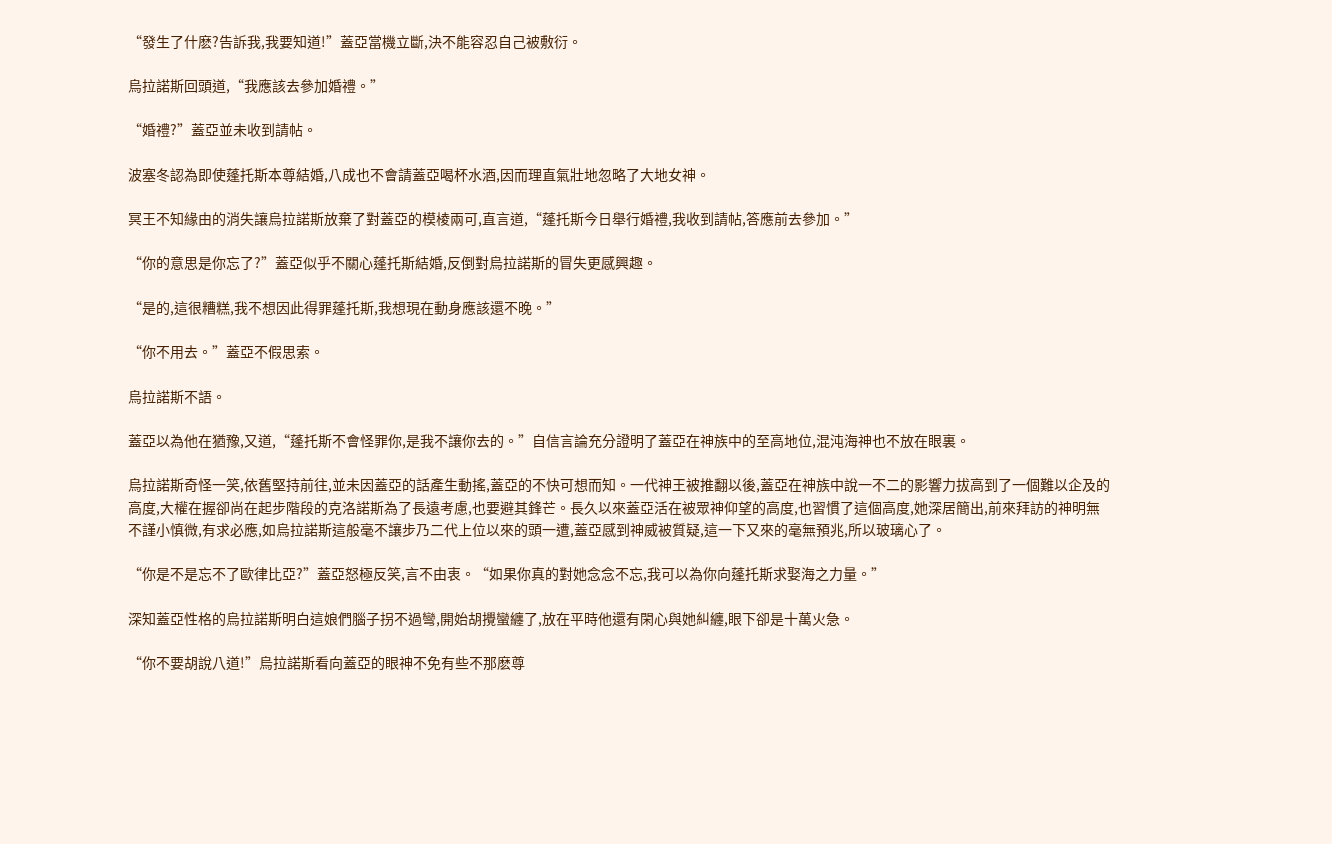“發生了什麽?告訴我,我要知道!”蓋亞當機立斷,決不能容忍自己被敷衍。

烏拉諾斯回頭道,“我應該去參加婚禮。”

“婚禮?”蓋亞並未收到請帖。

波塞冬認為即使蓬托斯本尊結婚,八成也不會請蓋亞喝杯水酒,因而理直氣壯地忽略了大地女神。

冥王不知緣由的消失讓烏拉諾斯放棄了對蓋亞的模棱兩可,直言道,“蓬托斯今日舉行婚禮,我收到請帖,答應前去參加。”

“你的意思是你忘了?”蓋亞似乎不關心蓬托斯結婚,反倒對烏拉諾斯的冒失更感興趣。

“是的,這很糟糕,我不想因此得罪蓬托斯,我想現在動身應該還不晚。”

“你不用去。”蓋亞不假思索。

烏拉諾斯不語。

蓋亞以為他在猶豫,又道,“蓬托斯不會怪罪你,是我不讓你去的。”自信言論充分證明了蓋亞在神族中的至高地位,混沌海神也不放在眼裏。

烏拉諾斯奇怪一笑,依舊堅持前往,並未因蓋亞的話產生動搖,蓋亞的不快可想而知。一代神王被推翻以後,蓋亞在神族中說一不二的影響力拔高到了一個難以企及的高度,大權在握卻尚在起步階段的克洛諾斯為了長遠考慮,也要避其鋒芒。長久以來蓋亞活在被眾神仰望的高度,也習慣了這個高度,她深居簡出,前來拜訪的神明無不謹小慎微,有求必應,如烏拉諾斯這般毫不讓步乃二代上位以來的頭一遭,蓋亞感到神威被質疑,這一下又來的毫無預兆,所以玻璃心了。

“你是不是忘不了歐律比亞?”蓋亞怒極反笑,言不由衷。“如果你真的對她念念不忘,我可以為你向蓬托斯求娶海之力量。”

深知蓋亞性格的烏拉諾斯明白這娘們腦子拐不過彎,開始胡攪蠻纏了,放在平時他還有閑心與她糾纏,眼下卻是十萬火急。

“你不要胡說八道!”烏拉諾斯看向蓋亞的眼神不免有些不那麽尊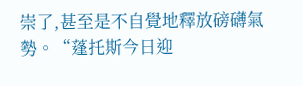崇了,甚至是不自覺地釋放磅礴氣勢。“蓬托斯今日迎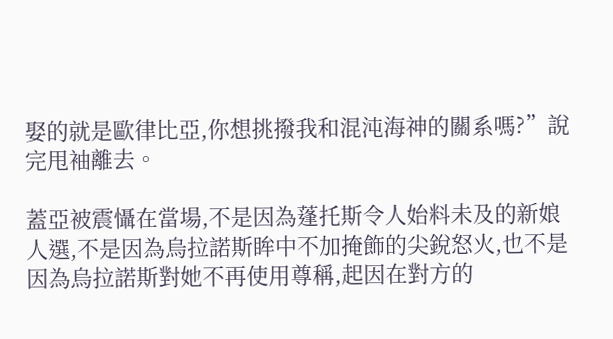娶的就是歐律比亞,你想挑撥我和混沌海神的關系嗎?”說完甩袖離去。

蓋亞被震懾在當場,不是因為蓬托斯令人始料未及的新娘人選,不是因為烏拉諾斯眸中不加掩飾的尖銳怒火,也不是因為烏拉諾斯對她不再使用尊稱,起因在對方的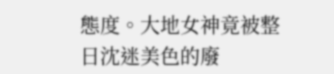態度。大地女神竟被整日沈迷美色的廢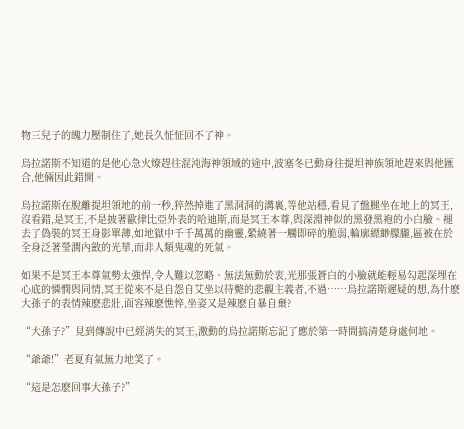物三兒子的魄力壓制住了,她長久怔怔回不了神。

烏拉諾斯不知道的是他心急火燎趕往混沌海神領域的途中,波塞冬已動身往提坦神族領地趕來與他匯合,他倆因此錯開。

烏拉諾斯在脫離提坦領地的前一秒,猝然掉進了黑洞洞的溝裏,等他站穩,看見了盤腿坐在地上的冥王,沒看錯,是冥王,不是披著歐律比亞外表的哈迪斯,而是冥王本尊,與深淵神似的黑發黑袍的小白臉。褪去了偽裝的冥王身影單薄,如地獄中千千萬萬的幽靈,縈繞著一觸即碎的脆弱,輪廓縹緲朦朧,區被在於全身泛著瑩潤內斂的光華,而非人類鬼魂的死氣。

如果不是冥王本尊氣勢太強悍,令人難以忽略、無法無動於衷,光那張蒼白的小臉就能輕易勾起深埋在心底的憐憫與同情,冥王從來不是自怨自艾坐以待斃的悲觀主義者,不過……烏拉諾斯遲疑的想,為什麽大孫子的表情辣麽悲壯,面容辣麽憔悴,坐姿又是辣麽自暴自棄?

“大孫子?”見到傳說中已經消失的冥王,激動的烏拉諾斯忘記了應於第一時間搞清楚身處何地。

“爺爺!”老夏有氣無力地笑了。

“這是怎麽回事大孫子?”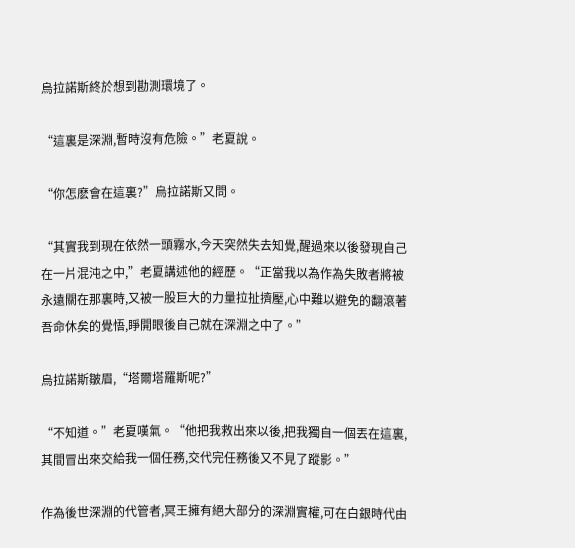烏拉諾斯終於想到勘測環境了。

“這裏是深淵,暫時沒有危險。”老夏說。

“你怎麽會在這裏?”烏拉諾斯又問。

“其實我到現在依然一頭霧水,今天突然失去知覺,醒過來以後發現自己在一片混沌之中,”老夏講述他的經歷。“正當我以為作為失敗者將被永遠關在那裏時,又被一股巨大的力量拉扯擠壓,心中難以避免的翻滾著吾命休矣的覺悟,睜開眼後自己就在深淵之中了。”

烏拉諾斯皺眉,“塔爾塔羅斯呢?”

“不知道。”老夏嘆氣。“他把我救出來以後,把我獨自一個丟在這裏,其間冒出來交給我一個任務,交代完任務後又不見了蹤影。”

作為後世深淵的代管者,冥王擁有絕大部分的深淵實權,可在白銀時代由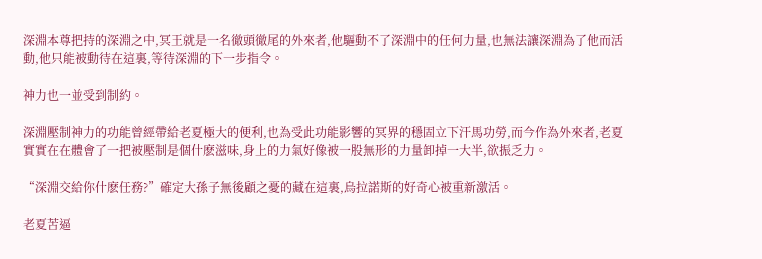深淵本尊把持的深淵之中,冥王就是一名徹頭徹尾的外來者,他驅動不了深淵中的任何力量,也無法讓深淵為了他而活動,他只能被動待在這裏,等待深淵的下一步指令。

神力也一並受到制約。

深淵壓制神力的功能曾經帶給老夏極大的便利,也為受此功能影響的冥界的穩固立下汗馬功勞,而今作為外來者,老夏實實在在體會了一把被壓制是個什麽滋味,身上的力氣好像被一股無形的力量卸掉一大半,欲振乏力。

“深淵交給你什麽任務?”確定大孫子無後顧之憂的藏在這裏,烏拉諾斯的好奇心被重新激活。

老夏苦逼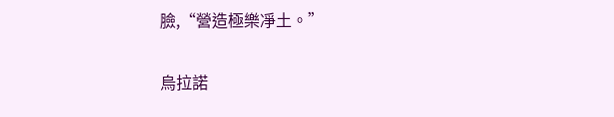臉,“營造極樂凈土。”

烏拉諾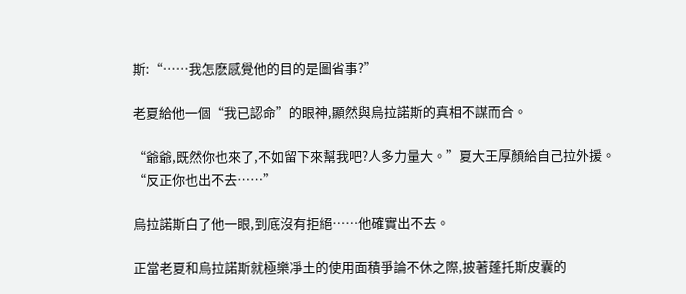斯:“……我怎麽感覺他的目的是圖省事?”

老夏給他一個“我已認命”的眼神,顯然與烏拉諾斯的真相不謀而合。

“爺爺,既然你也來了,不如留下來幫我吧?人多力量大。”夏大王厚顏給自己拉外援。“反正你也出不去……”

烏拉諾斯白了他一眼,到底沒有拒絕……他確實出不去。

正當老夏和烏拉諾斯就極樂凈土的使用面積爭論不休之際,披著蓬托斯皮囊的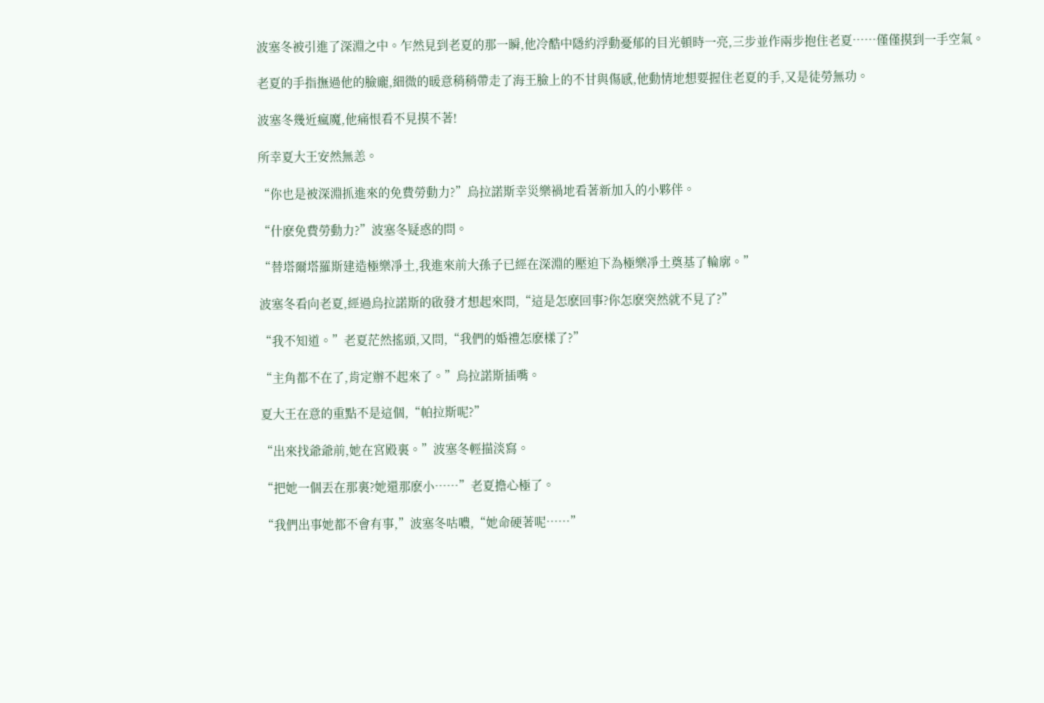波塞冬被引進了深淵之中。乍然見到老夏的那一瞬,他冷酷中隱約浮動憂郁的目光頓時一亮,三步並作兩步抱住老夏……僅僅摸到一手空氣。

老夏的手指撫過他的臉龐,細微的暖意稍稍帶走了海王臉上的不甘與傷感,他動情地想要握住老夏的手,又是徒勞無功。

波塞冬幾近瘋魔,他痛恨看不見摸不著!

所幸夏大王安然無恙。

“你也是被深淵抓進來的免費勞動力?”烏拉諾斯幸災樂禍地看著新加入的小夥伴。

“什麽免費勞動力?”波塞冬疑惑的問。

“替塔爾塔羅斯建造極樂凈土,我進來前大孫子已經在深淵的壓迫下為極樂凈土奠基了輪廓。”

波塞冬看向老夏,經過烏拉諾斯的啟發才想起來問,“這是怎麽回事?你怎麽突然就不見了?”

“我不知道。”老夏茫然搖頭,又問,“我們的婚禮怎麽樣了?”

“主角都不在了,肯定辦不起來了。”烏拉諾斯插嘴。

夏大王在意的重點不是這個,“帕拉斯呢?”

“出來找爺爺前,她在宮殿裏。”波塞冬輕描淡寫。

“把她一個丟在那裏?她還那麽小……”老夏擔心極了。

“我們出事她都不會有事,”波塞冬咕噥,“她命硬著呢……”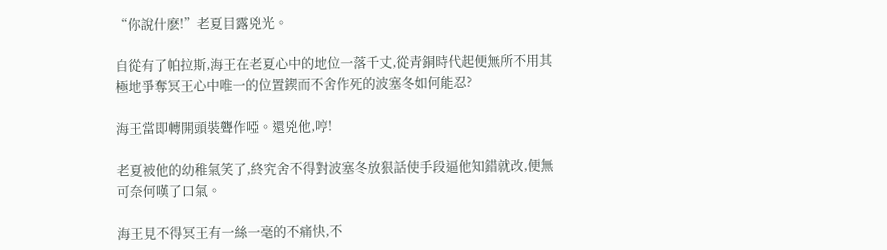“你說什麽!”老夏目露兇光。

自從有了帕拉斯,海王在老夏心中的地位一落千丈,從青銅時代起便無所不用其極地爭奪冥王心中唯一的位置鍥而不舍作死的波塞冬如何能忍?

海王當即轉開頭裝聾作啞。還兇他,哼!

老夏被他的幼稚氣笑了,終究舍不得對波塞冬放狠話使手段逼他知錯就改,便無可奈何嘆了口氣。

海王見不得冥王有一絲一毫的不痛快,不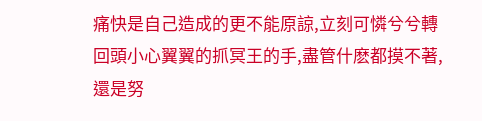痛快是自己造成的更不能原諒,立刻可憐兮兮轉回頭小心翼翼的抓冥王的手,盡管什麽都摸不著,還是努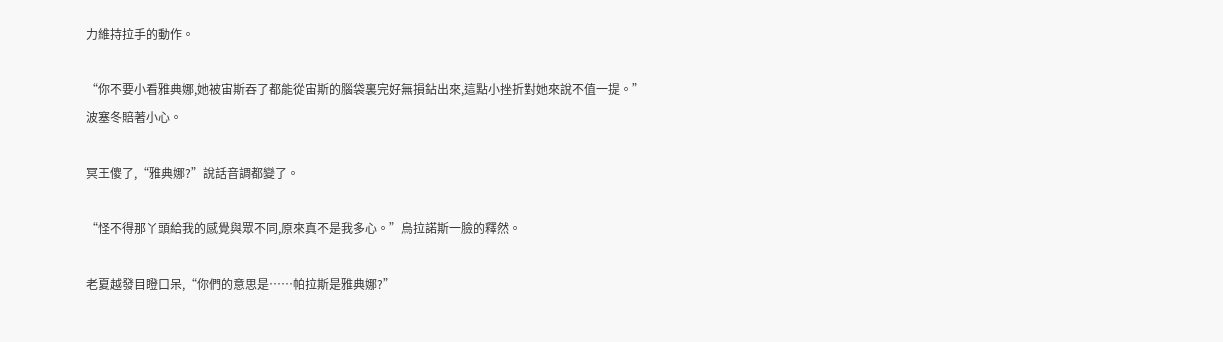力維持拉手的動作。

“你不要小看雅典娜,她被宙斯吞了都能從宙斯的腦袋裏完好無損鉆出來,這點小挫折對她來說不值一提。”波塞冬賠著小心。

冥王傻了,“雅典娜?”說話音調都變了。

“怪不得那丫頭給我的感覺與眾不同,原來真不是我多心。”烏拉諾斯一臉的釋然。

老夏越發目瞪口呆,“你們的意思是……帕拉斯是雅典娜?”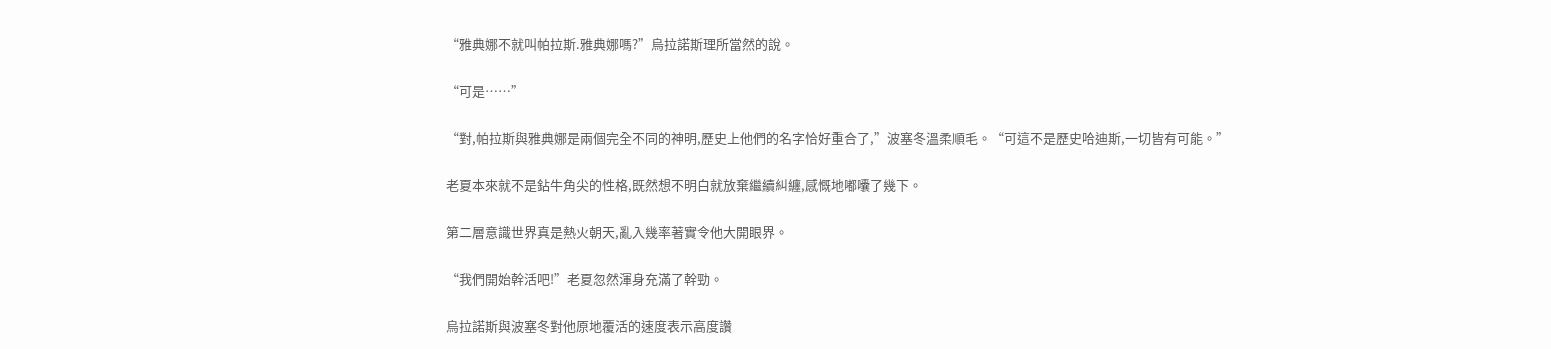“雅典娜不就叫帕拉斯.雅典娜嗎?”烏拉諾斯理所當然的說。

“可是……”

“對,帕拉斯與雅典娜是兩個完全不同的神明,歷史上他們的名字恰好重合了,”波塞冬溫柔順毛。“可這不是歷史哈迪斯,一切皆有可能。”

老夏本來就不是鉆牛角尖的性格,既然想不明白就放棄繼續糾纏,感慨地嘟囔了幾下。

第二層意識世界真是熱火朝天,亂入幾率著實令他大開眼界。

“我們開始幹活吧!”老夏忽然渾身充滿了幹勁。

烏拉諾斯與波塞冬對他原地覆活的速度表示高度讚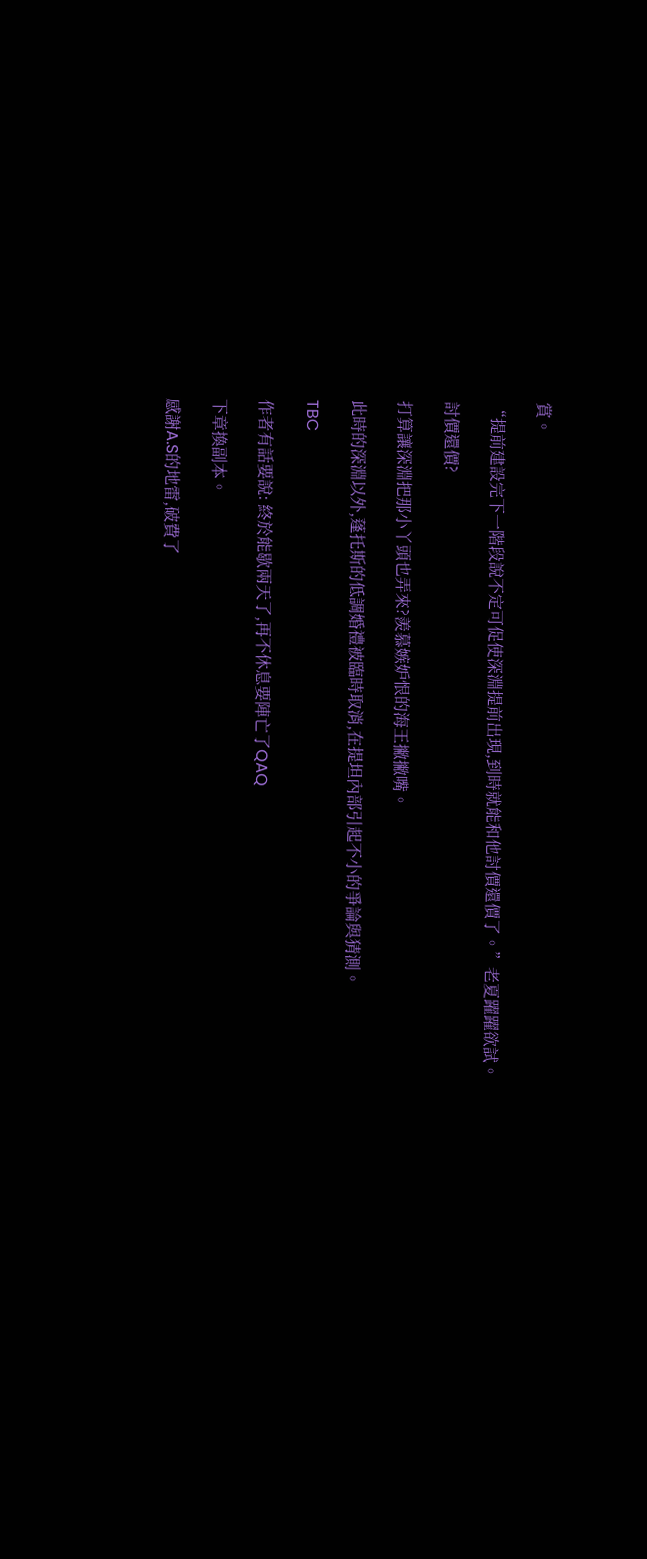賞。

“提前建設完下一階段說不定可促使深淵提前出現,到時就能和他討價還價了。”老夏躍躍欲試。

討價還價?

打算讓深淵把那小丫頭也弄來?羨慕嫉妒恨的海王撇撇嘴。

此時的深淵以外,蓬托斯的低調婚禮被臨時取消,在提坦內部引起不小的爭論與猜測。

TBC

作者有話要說: 終於能歇兩天了,再不休息要陣亡了QAQ

下章換副本。

感謝A.S的地雷,破費了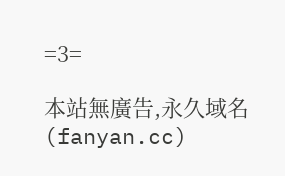=3=

本站無廣告,永久域名(fanyan.cc)